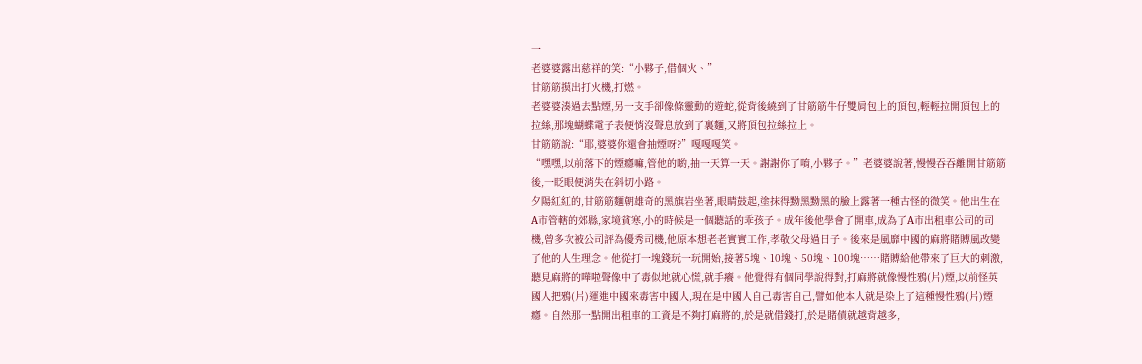一
老婆婆露出慈祥的笑:“小夥子,借個火、”
甘筋筋摸出打火機,打燃。
老婆婆湊過去點煙,另一支手卻像條靈動的遊蛇,從背後繞到了甘筋筋牛仔雙肩包上的頂包,輕輕拉開頂包上的拉絲,那塊蝴蝶電子表便悄沒聲息放到了裏麵,又將頂包拉絲拉上。
甘筋筋說:“耶,婆婆你還會抽煙呀?”嘎嘎嘎笑。
“嘿嘿,以前落下的煙癮嘛,管他的喲,抽一天算一天。謝謝你了唷,小夥子。”老婆婆說著,慢慢吞吞離開甘筋筋後,一眨眼便消失在斜切小路。
夕陽紅紅的,甘筋筋麵朝雄奇的黑旗岩坐著,眼睛鼓起,塗抹得黝黑黝黑的臉上露著一種古怪的微笑。他出生在A市管轄的郊縣,家境貧寒,小的時候是一個聽話的乖孩子。成年後他學會了開車,成為了A市出租車公司的司機,曾多次被公司評為優秀司機,他原本想老老實實工作,孝敬父母過日子。後來是風靡中國的麻將賭賻風改變了他的人生理念。他從打一塊錢玩一玩開始,接著5塊、10塊、50塊、100塊……賭賻給他帶來了巨大的刺激,聽見麻將的嘩啦聲像中了毒似地就心慌,就手癢。他覺得有個同學說得對,打麻將就像慢性鴉(片)煙,以前怪英國人把鴉(片)運進中國來毒害中國人,現在是中國人自己毒害自己,譬如他本人就是染上了這種慢性鴉(片)煙癮。自然那一點開出租車的工資是不夠打麻將的,於是就借錢打,於是賭債就越背越多,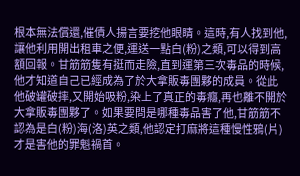根本無法償還,催債人揚言要挖他眼睛。這時,有人找到他,讓他利用開出租車之便,運送一點白(粉)之類,可以得到高額回報。甘筋筋隻有挺而走險,直到運第三次毒品的時候,他才知道自己已經成為了於大拿販毒團夥的成員。從此他破罐破摔,又開始吸粉,染上了真正的毒癮,再也離不開於大拿販毒團夥了。如果要問是哪種毒品害了他,甘筋筋不認為是白(粉)海(洛)英之類,他認定打麻將這種慢性鴉(片)才是害他的罪魁禍首。